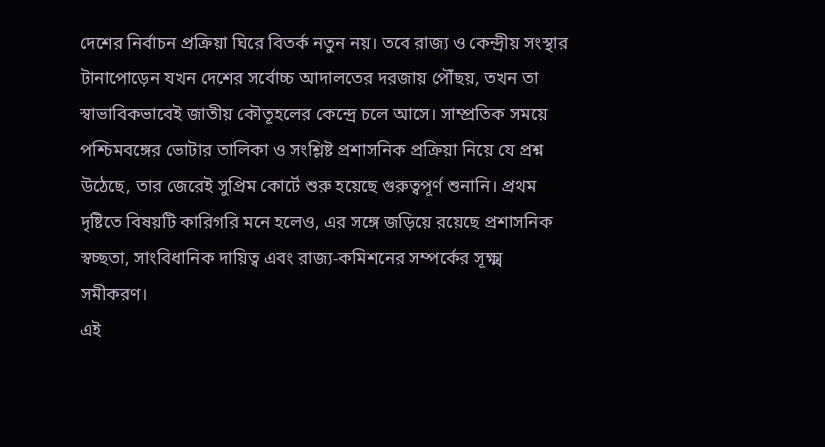দেশের নির্বাচন প্রক্রিয়া ঘিরে বিতর্ক নতুন নয়। তবে রাজ্য ও কেন্দ্রীয় সংস্থার টানাপোড়েন যখন দেশের সর্বোচ্চ আদালতের দরজায় পৌঁছয়, তখন তা স্বাভাবিকভাবেই জাতীয় কৌতূহলের কেন্দ্রে চলে আসে। সাম্প্রতিক সময়ে পশ্চিমবঙ্গের ভোটার তালিকা ও সংশ্লিষ্ট প্রশাসনিক প্রক্রিয়া নিয়ে যে প্রশ্ন উঠেছে, তার জেরেই সুপ্রিম কোর্টে শুরু হয়েছে গুরুত্বপূর্ণ শুনানি। প্রথম দৃষ্টিতে বিষয়টি কারিগরি মনে হলেও, এর সঙ্গে জড়িয়ে রয়েছে প্রশাসনিক স্বচ্ছতা, সাংবিধানিক দায়িত্ব এবং রাজ্য-কমিশনের সম্পর্কের সূক্ষ্ম সমীকরণ।
এই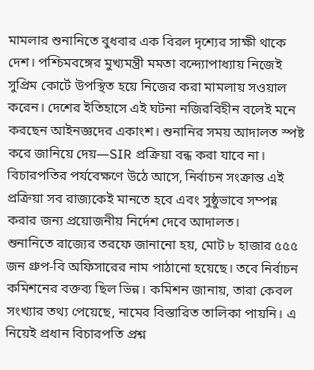মামলার শুনানিতে বুধবার এক বিরল দৃশ্যের সাক্ষী থাকে দেশ। পশ্চিমবঙ্গের মুখ্যমন্ত্রী মমতা বন্দ্যোপাধ্যায় নিজেই সুপ্রিম কোর্টে উপস্থিত হয়ে নিজের করা মামলায় সওয়াল করেন। দেশের ইতিহাসে এই ঘটনা নজিরবিহীন বলেই মনে করছেন আইনজ্ঞদের একাংশ। শুনানির সময় আদালত স্পষ্ট করে জানিয়ে দেয়—SIR প্রক্রিয়া বন্ধ করা যাবে না। বিচারপতির পর্যবেক্ষণে উঠে আসে, নির্বাচন সংক্রান্ত এই প্রক্রিয়া সব রাজ্যকেই মানতে হবে এবং সুষ্ঠুভাবে সম্পন্ন করার জন্য প্রয়োজনীয় নির্দেশ দেবে আদালত।
শুনানিতে রাজ্যের তরফে জানানো হয়, মোট ৮ হাজার ৫৫৫ জন গ্রুপ-বি অফিসারের নাম পাঠানো হয়েছে। তবে নির্বাচন কমিশনের বক্তব্য ছিল ভিন্ন। কমিশন জানায়, তারা কেবল সংখ্যার তথ্য পেয়েছে, নামের বিস্তারিত তালিকা পায়নি। এ নিয়েই প্রধান বিচারপতি প্রশ্ন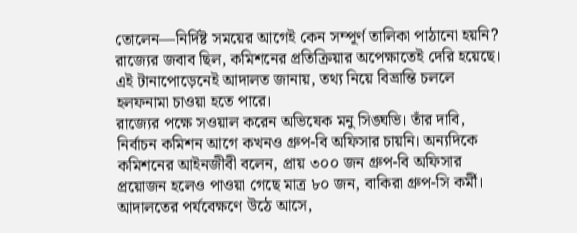তোলেন—নির্দিষ্ট সময়ের আগেই কেন সম্পূর্ণ তালিকা পাঠানো হয়নি? রাজ্যের জবাব ছিল, কমিশনের প্রতিক্রিয়ার অপেক্ষাতেই দেরি হয়েছে। এই টানাপোড়েনেই আদালত জানায়, তথ্য নিয়ে বিভ্রান্তি চললে হলফনামা চাওয়া হতে পারে।
রাজ্যের পক্ষে সওয়াল করেন অভিষেক মনু সিঙ্ঘভি। তাঁর দাবি, নির্বাচন কমিশন আগে কখনও গ্রুপ-বি অফিসার চায়নি। অন্যদিকে কমিশনের আইনজীবী বলেন, প্রায় ৩০০ জন গ্রুপ-বি অফিসার প্রয়োজন হলেও পাওয়া গেছে মাত্র ৮০ জন, বাকিরা গ্রুপ-সি কর্মী। আদালতের পর্যবেক্ষণে উঠে আসে,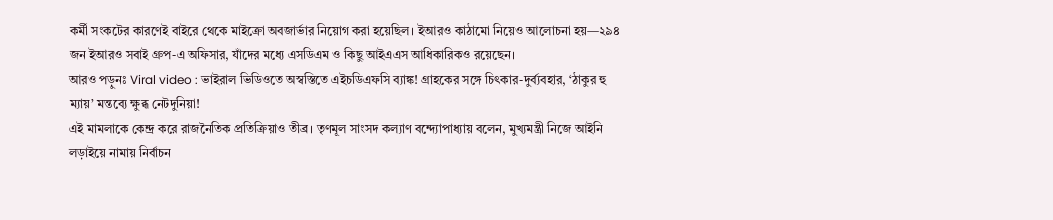কর্মী সংকটের কারণেই বাইরে থেকে মাইক্রো অবজার্ভার নিয়োগ করা হয়েছিল। ইআরও কাঠামো নিয়েও আলোচনা হয়—২৯৪ জন ইআরও সবাই গ্রুপ-এ অফিসার, যাঁদের মধ্যে এসডিএম ও কিছু আইএএস আধিকারিকও রয়েছেন।
আরও পড়ুনঃ Viral video : ভাইরাল ভিডিওতে অস্বস্তিতে এইচডিএফসি ব্যাঙ্ক! গ্রাহকের সঙ্গে চিৎকার-দুর্ব্যবহার, ‘ঠাকুর হু ম্যায়’ মন্তব্যে ক্ষুব্ধ নেটদুনিয়া!
এই মামলাকে কেন্দ্র করে রাজনৈতিক প্রতিক্রিয়াও তীব্র। তৃণমূল সাংসদ কল্যাণ বন্দ্যোপাধ্যায় বলেন, মুখ্যমন্ত্রী নিজে আইনি লড়াইয়ে নামায় নির্বাচন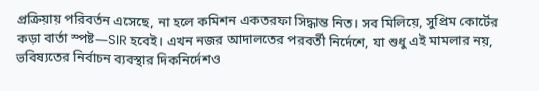প্রক্রিয়ায় পরিবর্তন এসেছে, না হলে কমিশন একতরফা সিদ্ধান্ত নিত। সব মিলিয়ে, সুপ্রিম কোর্টের কড়া বার্তা স্পষ্ট—SIR হবেই। এখন নজর আদালতের পরবর্তী নির্দেশে, যা শুধু এই মামলার নয়, ভবিষ্যতের নির্বাচন ব্যবস্থার দিকনির্দেশও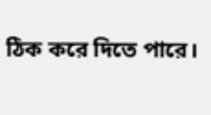ঠিক করে দিতে পারে।